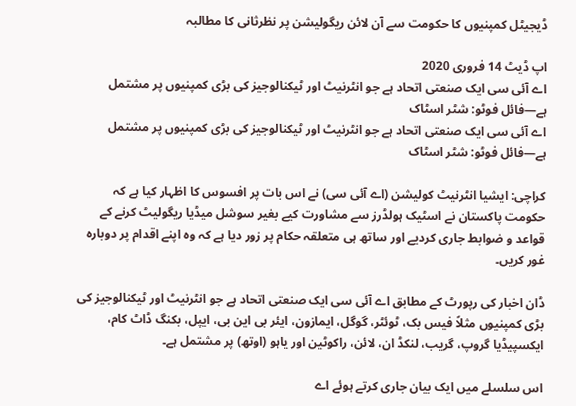ڈیجیٹل کمپنیوں کا حکومت سے آن لائن ریگولیشن پر نظرثانی کا مطالبہ

اپ ڈیٹ 14 فروری 2020
اے آئی سی ایک صنعتی اتحاد ہے جو انٹرنیٹ اور ٹیکنالوجیز کی بڑی کمپنیوں پر مشتمل ہے—فائل فوٹو: شٹر اسٹاک
اے آئی سی ایک صنعتی اتحاد ہے جو انٹرنیٹ اور ٹیکنالوجیز کی بڑی کمپنیوں پر مشتمل ہے—فائل فوٹو: شٹر اسٹاک

کراچی: ایشیا انٹرنیٹ کولیشن (اے آئی سی) نے اس بات پر افسوس کا اظہار کیا ہے کہ حکومت پاکستان نے اسٹیک ہولڈرز سے مشاورت کیے بغیر سوشل میڈیا ریگولیٹ کرنے کے قواعد و ضوابط جاری کردیے اور ساتھ ہی متعلقہ حکام پر زور دیا ہے کہ وہ اپنے اقدام پر دوبارہ غور کریں۔

ڈان اخبار کی رپورٹ کے مطابق اے آئی سی ایک صنعتی اتحاد ہے جو انٹرنیٹ اور ٹیکنالوجیز کی بڑی کمپنیوں مثلاً فیس بک، ٹوئٹر، گوگل، ایمازون، ایئر بی این بی، ایپل، بکنگ ڈاٹ کام، ایکسپیڈیا گروپ، گریب، لنکڈ ان، لائن، راکوٹین اور یاہو (اوتھ) پر مشتمل ہے۔

اس سلسلے میں ایک بیان جاری کرتے ہوئے اے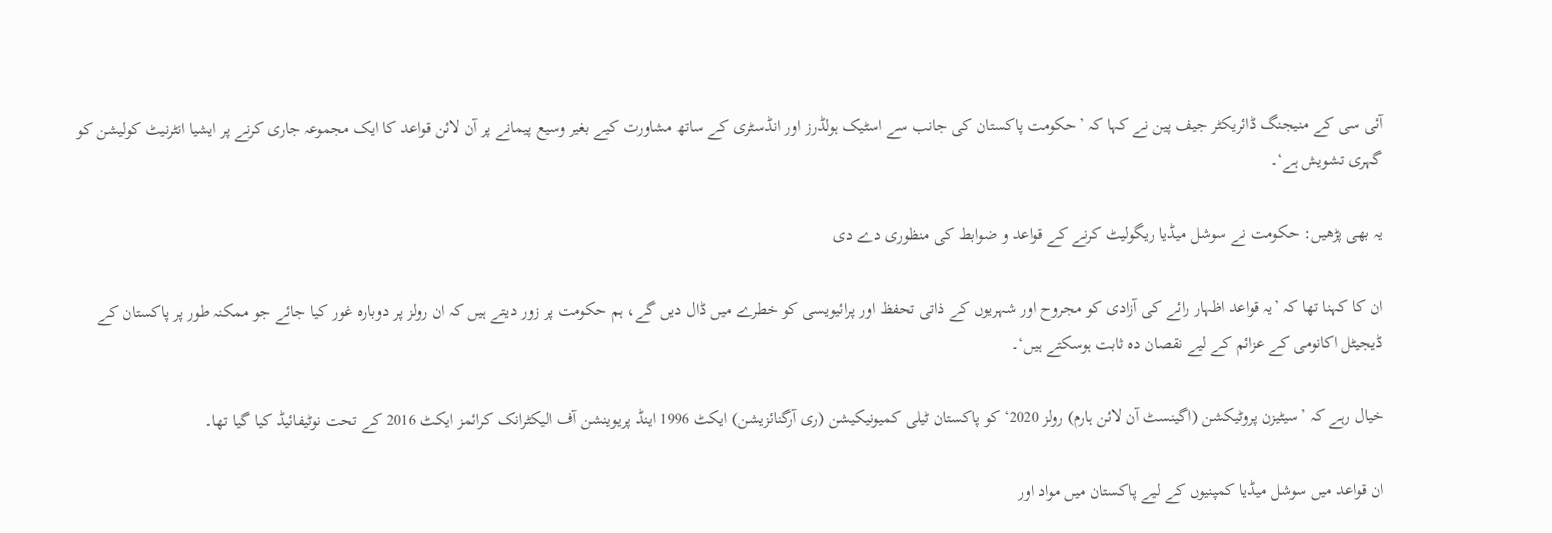آئی سی کے منیجنگ ڈائریکٹر جیف پین نے کہا کہ ’حکومت پاکستان کی جانب سے اسٹیک ہولڈرز اور انڈسٹری کے ساتھ مشاورت کیے بغیر وسیع پیمانے پر آن لائن قواعد کا ایک مجموعہ جاری کرنے پر ایشیا انٹرنیٹ کولیشن کو گہری تشویش ہے‘۔

یہ بھی پڑھیں: حکومت نے سوشل میڈیا ریگولیٹ کرنے کے قواعد و ضوابط کی منظوری دے دی

ان کا کہنا تھا کہ ’یہ قواعد اظہار رائے کی آزادی کو مجروح اور شہریوں کے ذاتی تحفظ اور پرائیویسی کو خطرے میں ڈال دیں گے، ہم حکومت پر زور دیتے ہیں کہ ان رولز پر دوبارہ غور کیا جائے جو ممکنہ طور پر پاکستان کے ڈیجیٹل اکانومی کے عزائم کے لیے نقصان دہ ثابت ہوسکتے ہیں‘۔

خیال رہے کہ ’سیٹیزن پروٹیکشن (اگینسٹ آن لائن ہارم) رولز 2020‘ کو پاکستان ٹیلی کمیونیکیشن (ری آرگنائزیشن) ایکٹ 1996 اینڈ پریوینشن آف الیکٹرانک کرائمز ایکٹ 2016 کے تحت نوٹیفائیڈ کیا گیا تھا۔

ان قواعد میں سوشل میڈیا کمپنیوں کے لیے پاکستان میں مواد اور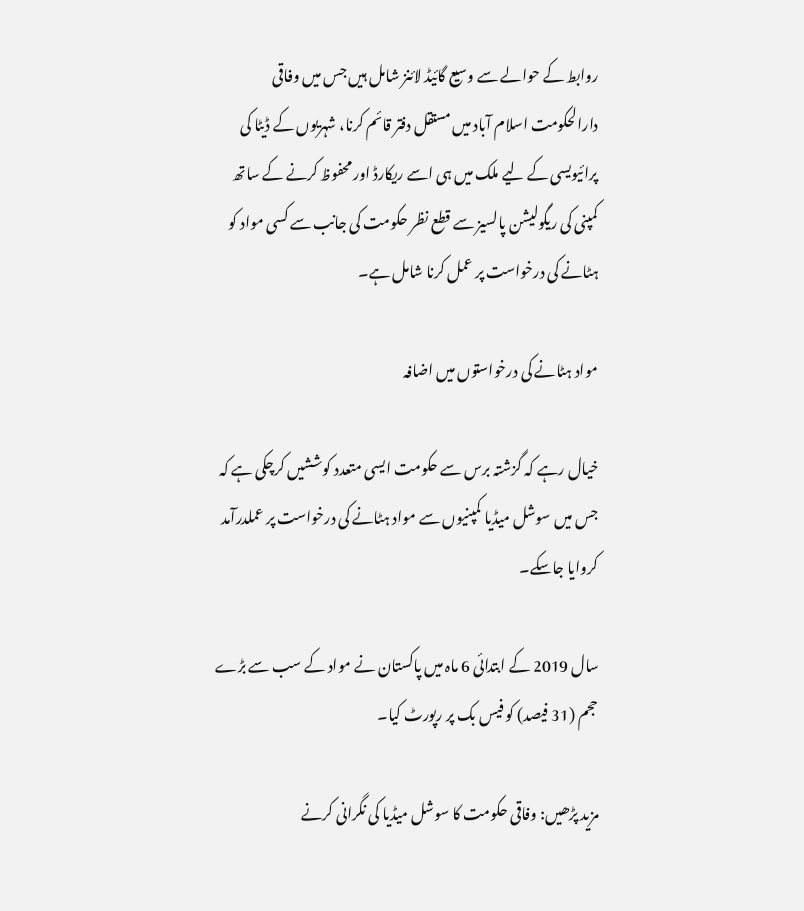روابط کے حوالے سے وسیع گائیڈ لائنز شامل ہیں جس میں وفاقی دارالحکومت اسلام آباد میں مستقل دفتر قائم کرنا، شہریوں کے ڈیٹا کی پرائیویسی کے لیے ملک میں ہی اسے ریکارڈ اور محفوظ کرنے کے ساتھ کمپنی کی ریگولیشن پالسیز سے قطع نظر حکومت کی جانب سے کسی مواد کو ہٹانے کی درخواست پر عمل کرنا شامل ہے۔

مواد ہٹانے کی درخواستوں میں اضافہ

خیال رہے کہ گزشتہ برس سے حکومت ایسی متعدد کوششیں کرچکی ہے کہ جس میں سوشل میڈیا کمپنیوں سے مواد ہٹانے کی درخواست پر عملدرآمد کروایا جاسکے۔

سال 2019 کے ابتدائی 6 ماہ میں پاکستان نے مواد کے سب سے بڑے حجم (31 فیصد) کو فیس بک پر رپورٹ کیا۔

مزید پڑھیں: وفاقی حکومت کا سوشل میڈیا کی نگرانی کرنے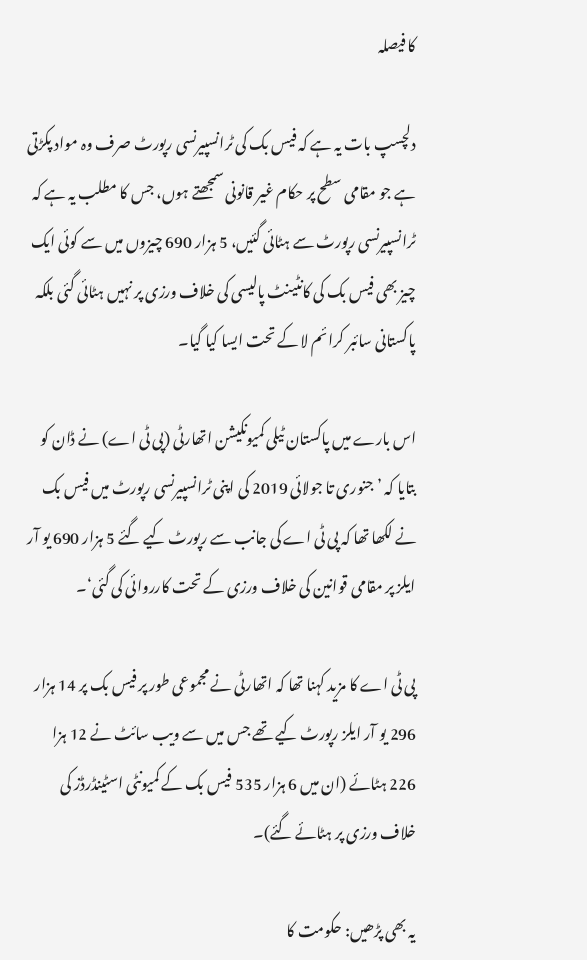کا فیصلہ

دلچسپ بات یہ ہے کہ فیس بک کی ٹرانسپیرنسی رپورٹ صرف وہ مواد پکڑتی ہے جو مقامی سطح پر حکام غیر قانونی سمجھتے ہوں، جس کا مطلب یہ ہے کہ ٹرانسپیرنسی رپورٹ سے ہٹائی گئیں، 5 ہزار 690 چیزوں میں سے کوئی ایک چیز بھی فیس بک کی کانٹینٹ پالیسی کی خلاف ورزی پر نہیں ہٹائی گئی بلکہ پاکستانی سائبر کرائم لا کے تحت ایسا کیا گیا۔

اس بارے میں پاکستان ٹیلی کمیونکیشن اتھارٹی (پی ٹی اے) نے ڈان کو بتایا کہ ’جنوری تا جولائی 2019 کی اپنی ٹرانسپیرنسی رپورٹ میں فیس بک نے لکھا تھا کہ پی ٹی اے کی جانب سے رپورٹ کیے گئے 5 ہزار 690 یو آر ایلز پر مقامی قوانین کی خلاف ورزی کے تحت کارروائی کی گئی‘۔

پی ٹی اے کا مزید کہنا تھا کہ اتھارٹی نے مجموعی طور پر فیس بک پر 14 ہزار 296 یو آر ایلز رپورٹ کیے تھے جس میں سے ویب سائٹ نے 12 ہزا 226 ہٹائے (ان میں 6 ہزار 535 فیس بک کے کمیونٹی اسٹینڈرڈز کی خلاف ورزی پر ہٹائے گئے)۔

یہ بھی پڑھیں: حکومت کا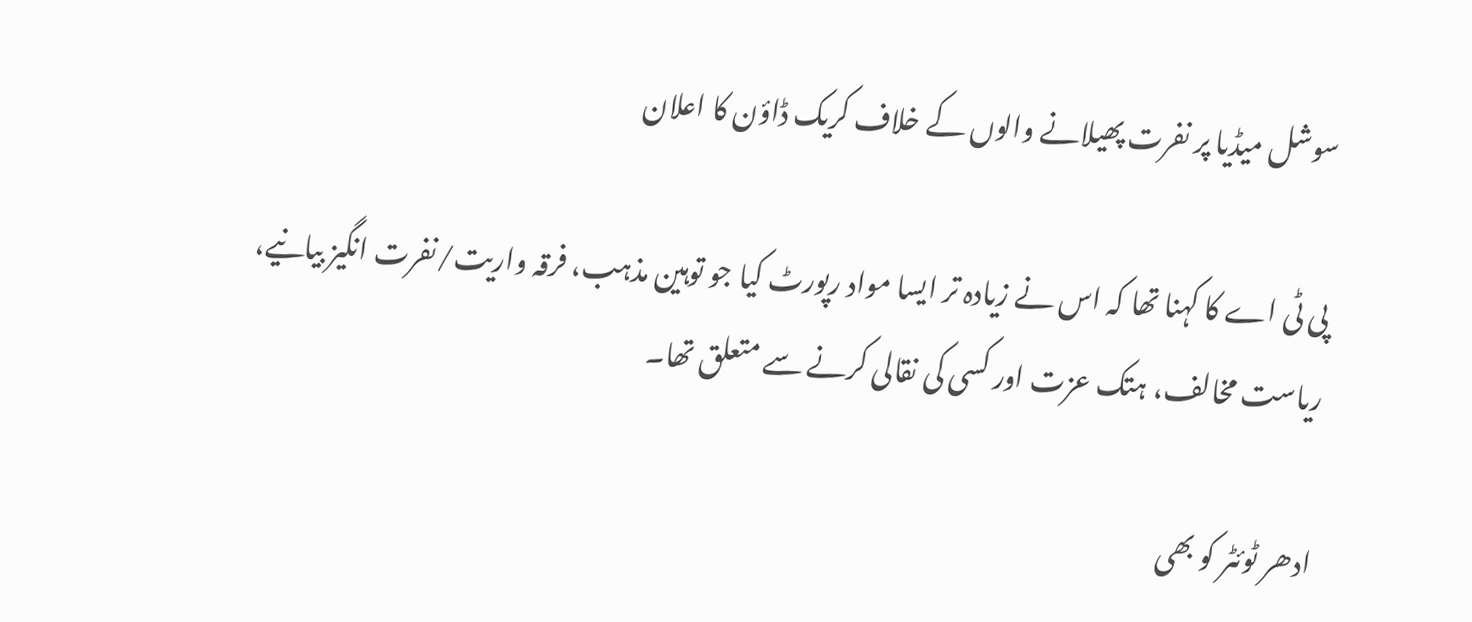سوشل میڈیا پر نفرت پھیلانے والوں کے خلاف کریک ڈاؤن کا اعلان

پی ٹی اے کا کہنا تھا کہ اس نے زیادہ تر ایسا مواد رپورٹ کیا جو توہین مذہب، فرقہ واریت/نفرت انگیز بیانیے، ریاست مخالف، ہتک عزت اور کسی کی نقالی کرنے سے متعلق تھا۔

ادھر ٹوئٹر کو بھی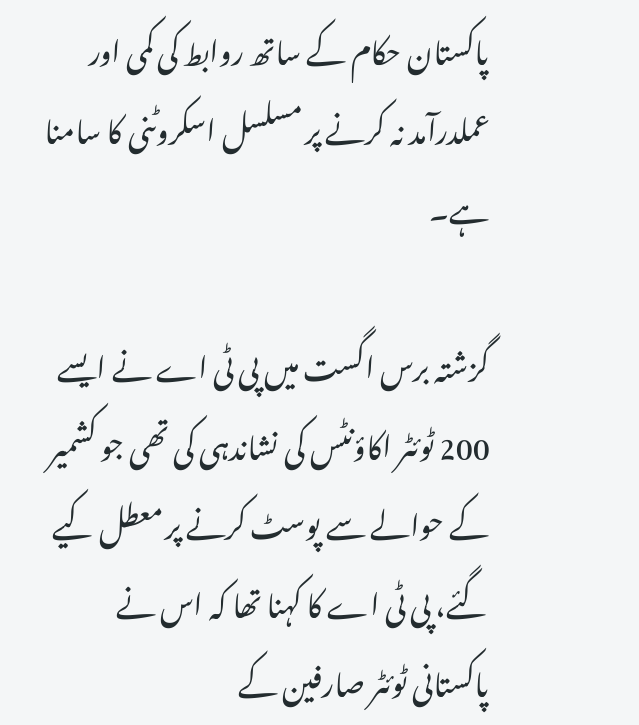پاکستان حکام کے ساتھ روابط کی کمی اور عملدرآمد نہ کرنے پر مسلسل اسکروٹنی کا سامنا ہے۔

گزشتہ برس اگست میں پی ٹی اے نے ایسے 200 ٹوئٹر اکاؤنٹس کی نشاندہی کی تھی جو کشمیر کے حوالے سے پوسٹ کرنے پر معطل کیے گئے، پی ٹی اے کا کہنا تھا کہ اس نے پاکستانی ٹوئٹر صارفین کے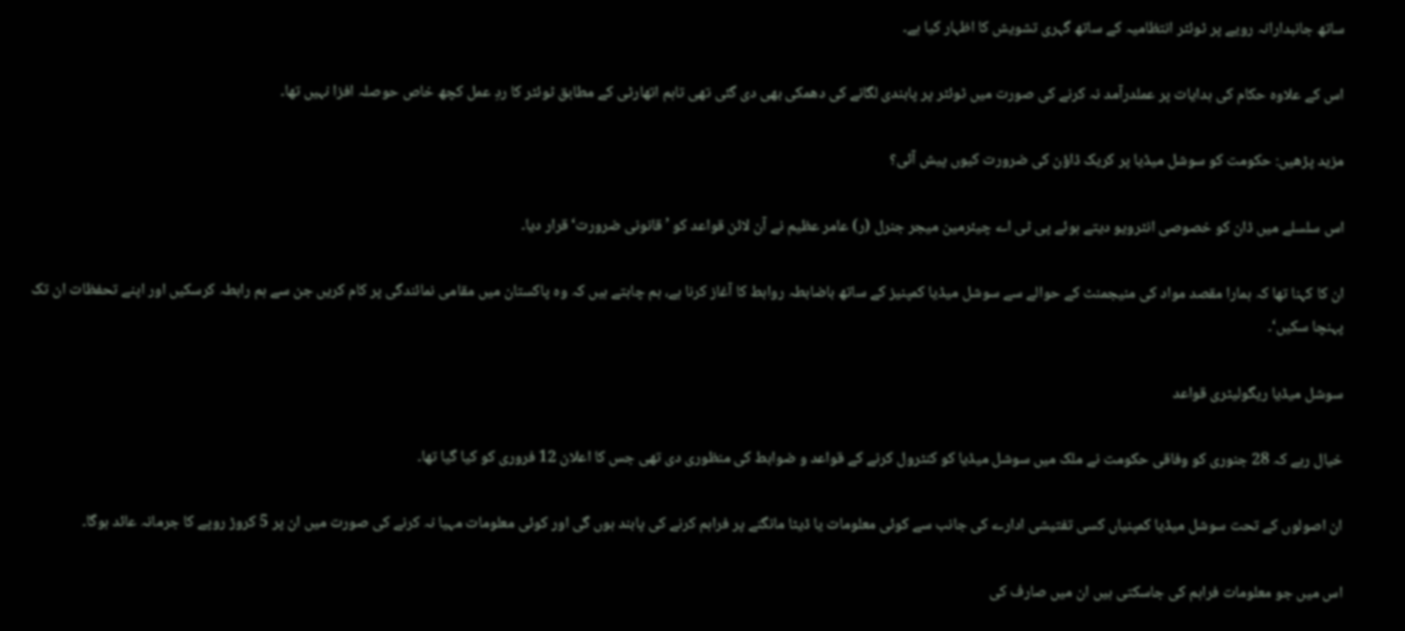ساتھ جانبدارانہ رویے پر ٹوئٹر انتظامیہ کے ساتھ گہری تشویش کا اظہار کیا ہے۔

اس کے علاوہ حکام کی ہدایات پر عملدرآمد نہ کرنے کی صورت میں ٹوئٹر پر پابندی لگانے کی دھمکی بھی دی گئی تھی تاہم اتھارٹی کے مطابق ٹوئٹر کا ردِ عمل کچھ خاص حوصلہ افزا نہیں تھا۔

مزید پڑھیں: حکومت کو سوشل میڈیا پر کریک ڈاؤن کی ضرورت کیوں پیش آئی؟

اس سلسلے میں ڈان کو خصوصی انٹرویو دیتے ہوئے پی ٹی اے چیئرمین میجر جنرل (ر) عامر عظیم نے آن لائن قواعد کو ’قانونی ضرورت‘ قرار دیا۔

ان کا کہنا تھا کہ ہمارا مقصد مواد کی منیجمنٹ کے حوالے سے سوشل میڈیا کمپنیز کے ساتھ باضابطہ روابط کا آغاز کرنا ہے، ہم چاہتے ہیں کہ وہ پاکستان میں مقامی نمائندگی پر کام کریں جن سے ہم رابطہ کرسکیں اور اپنے تحفظات ان تک پہنچا سکیں‘۔

سوشل میڈیا ریگولیٹری قواعد

خیال رہے کہ 28 جنوری کو وفاقی حکومت نے ملک میں سوشل میڈیا کو کنٹرول کرنے کے قواعد و ضوابط کی منظوری دی تھی جس کا اعلان 12 فروری کو کیا گیا تھا۔

ان اصولوں کے تحت سوشل میڈیا کمپنیاں کسی تفتیشی ادارے کی جانب سے کوئی معلومات یا ڈیٹا مانگنے پر فراہم کرنے کی پابند ہوں گی اور کوئی معلومات مہیا نہ کرنے کی صورت میں ان پر 5 کروڑ روپے کا جرمانہ عائد ہوگا۔

اس میں جو معلومات فراہم کی جاسکتی ہیں ان میں صارف کی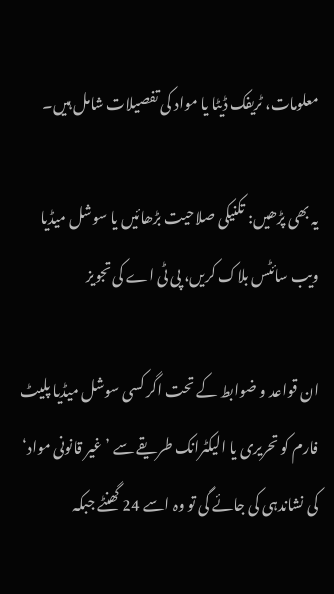معلومات، ٹریفک ڈیٹا یا مواد کی تفصیلات شامل ہیں۔

یہ بھی پڑھیں: تکنیکی صلاحیت بڑھائیں یا سوشل میڈیا ویب سائٹس بلاک کریں، پی ٹی اے کی تجویز

ان قواعد و ضوابط کے تحت اگر کسی سوشل میڈیا پلیٹ فارم کو تحریری یا الیکٹرانک طریقے سے ’غیر قانونی مواد‘ کی نشاندہی کی جائے گی تو وہ اسے 24 گھنٹے جبکہ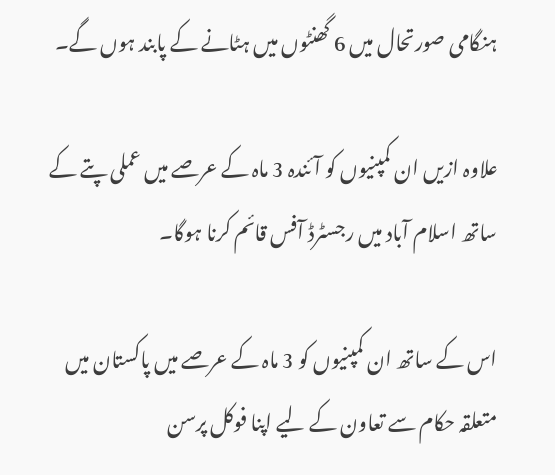ہنگامی صورتحال میں 6 گھنٹوں میں ہٹانے کے پابند ہوں گے۔

علاوہ ازیں ان کمپنیوں کو آئندہ 3 ماہ کے عرصے میں عملی پتے کے ساتھ اسلام آباد میں رجسٹرڈ آفس قائم کرنا ہوگا۔

اس کے ساتھ ان کمپنیوں کو 3 ماہ کے عرصے میں پاکستان میں متعلقہ حکام سے تعاون کے لیے اپنا فوکل پرسن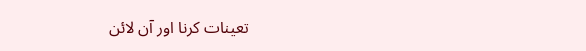تعینات کرنا اور آن لائن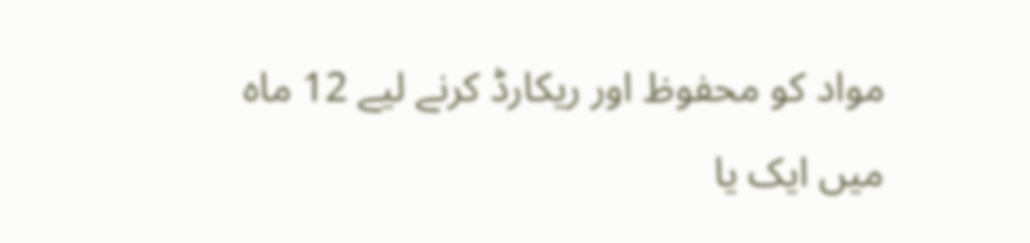مواد کو محفوظ اور ریکارڈ کرنے لیے 12 ماہ میں ایک یا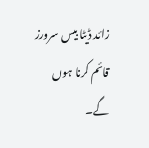زائد ڈیٹا بیس سرورز قائم کرنا ہوں گے۔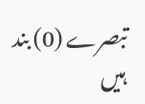تبصرے (0) بند ہیں